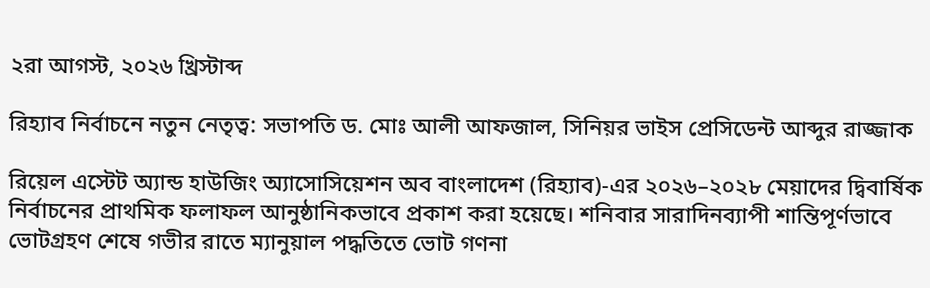২রা আগস্ট, ২০২৬ খ্রিস্টাব্দ

রিহ্যাব নির্বাচনে নতুন নেতৃত্ব: সভাপতি ড. মোঃ আলী আফজাল, সিনিয়র ভাইস প্রেসিডেন্ট আব্দুর রাজ্জাক

রিয়েল এস্টেট অ্যান্ড হাউজিং অ্যাসোসিয়েশন অব বাংলাদেশ (রিহ্যাব)-এর ২০২৬–২০২৮ মেয়াদের দ্বিবার্ষিক নির্বাচনের প্রাথমিক ফলাফল আনুষ্ঠানিকভাবে প্রকাশ করা হয়েছে। শনিবার সারাদিনব্যাপী শান্তিপূর্ণভাবে ভোটগ্রহণ শেষে গভীর রাতে ম্যানুয়াল পদ্ধতিতে ভোট গণনা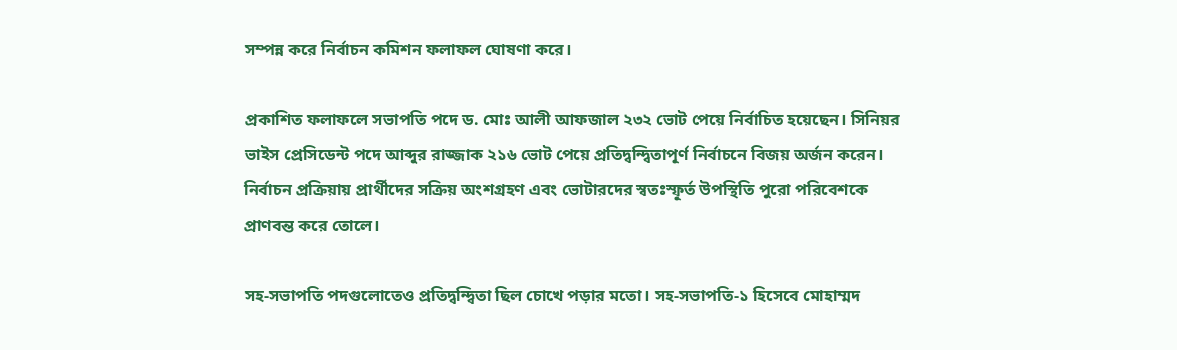সম্পন্ন করে নির্বাচন কমিশন ফলাফল ঘোষণা করে।

প্রকাশিত ফলাফলে সভাপতি পদে ড. মোঃ আলী আফজাল ২৩২ ভোট পেয়ে নির্বাচিত হয়েছেন। সিনিয়র ভাইস প্রেসিডেন্ট পদে আব্দুর রাজ্জাক ২১৬ ভোট পেয়ে প্রতিদ্বন্দ্বিতাপূর্ণ নির্বাচনে বিজয় অর্জন করেন। নির্বাচন প্রক্রিয়ায় প্রার্থীদের সক্রিয় অংশগ্রহণ এবং ভোটারদের স্বতঃস্ফূর্ত উপস্থিতি পুরো পরিবেশকে প্রাণবন্ত করে তোলে।

সহ-সভাপতি পদগুলোতেও প্রতিদ্বন্দ্বিতা ছিল চোখে পড়ার মতো। সহ-সভাপতি-১ হিসেবে মোহাম্মদ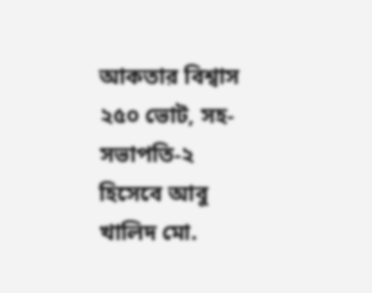আকতার বিশ্বাস ২৫০ ভোট, সহ-সভাপতি-২ হিসেবে আবু খালিদ মো.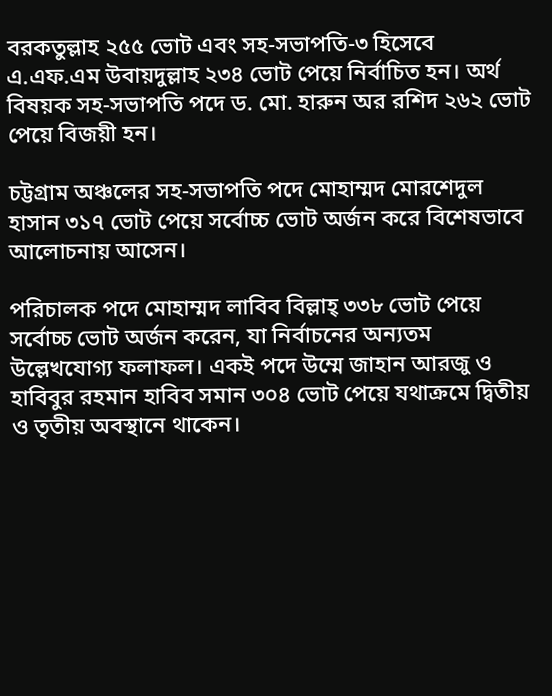বরকতুল্লাহ ২৫৫ ভোট এবং সহ-সভাপতি-৩ হিসেবে এ.এফ.এম উবায়দুল্লাহ ২৩৪ ভোট পেয়ে নির্বাচিত হন। অর্থ বিষয়ক সহ-সভাপতি পদে ড. মো. হারুন অর রশিদ ২৬২ ভোট পেয়ে বিজয়ী হন।

চট্টগ্রাম অঞ্চলের সহ-সভাপতি পদে মোহাম্মদ মোরশেদুল হাসান ৩১৭ ভোট পেয়ে সর্বোচ্চ ভোট অর্জন করে বিশেষভাবে আলোচনায় আসেন।

পরিচালক পদে মোহাম্মদ লাবিব বিল্লাহ্ ৩৩৮ ভোট পেয়ে সর্বোচ্চ ভোট অর্জন করেন, যা নির্বাচনের অন্যতম উল্লেখযোগ্য ফলাফল। একই পদে উম্মে জাহান আরজু ও হাবিবুর রহমান হাবিব সমান ৩০৪ ভোট পেয়ে যথাক্রমে দ্বিতীয় ও তৃতীয় অবস্থানে থাকেন।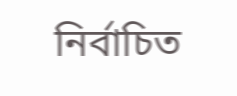নির্বাচিত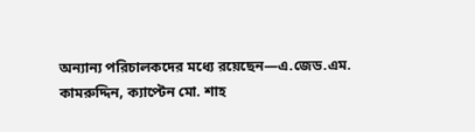অন্যান্য পরিচালকদের মধ্যে রয়েছেন—এ.জেড.এম. কামরুদ্দিন, ক্যাপ্টেন মো. শাহ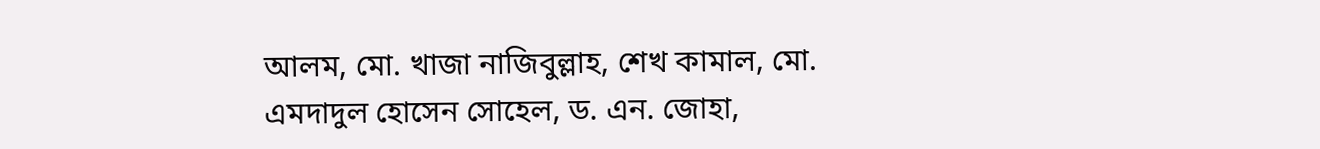আলম, মো. খাজা নাজিবুল্লাহ, শেখ কামাল, মো. এমদাদুল হোসেন সোহেল, ড. এন. জোহা,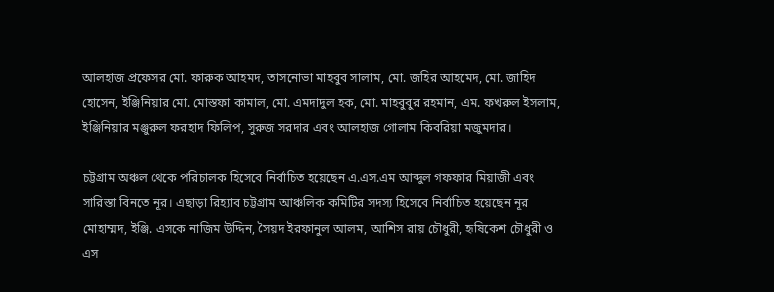আলহাজ প্রফেসর মো. ফারুক আহমদ, তাসনোভা মাহবুব সালাম, মো. জহির আহমেদ, মো. জাহিদ হোসেন, ইঞ্জিনিয়ার মো. মোস্তফা কামাল, মো. এমদাদুল হক, মো. মাহবুবুর রহমান, এম. ফখরুল ইসলাম, ইঞ্জিনিয়ার মঞ্জুরুল ফরহাদ ফিলিপ, সুরুজ সরদার এবং আলহাজ গোলাম কিবরিয়া মজুমদার।

চট্টগ্রাম অঞ্চল থেকে পরিচালক হিসেবে নির্বাচিত হয়েছেন এ.এস.এম আব্দুল গফফার মিয়াজী এবং সারিস্তা বিনতে নূর। এছাড়া রিহ্যাব চট্টগ্রাম আঞ্চলিক কমিটির সদস্য হিসেবে নির্বাচিত হয়েছেন নূর মোহাম্মদ, ইঞ্জি. এসকে নাজিম উদ্দিন, সৈয়দ ইরফানুল আলম, আশিস রায় চৌধুরী, হৃষিকেশ চৌধুরী ও এস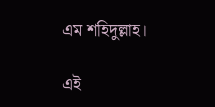এম শহিদুল্লাহ।

এই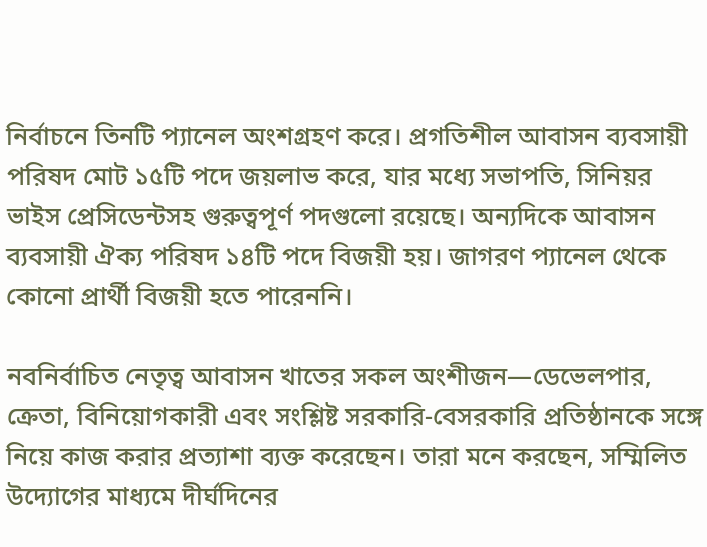নির্বাচনে তিনটি প্যানেল অংশগ্রহণ করে। প্রগতিশীল আবাসন ব্যবসায়ী পরিষদ মোট ১৫টি পদে জয়লাভ করে, যার মধ্যে সভাপতি, সিনিয়র ভাইস প্রেসিডেন্টসহ গুরুত্বপূর্ণ পদগুলো রয়েছে। অন্যদিকে আবাসন ব্যবসায়ী ঐক্য পরিষদ ১৪টি পদে বিজয়ী হয়। জাগরণ প্যানেল থেকে কোনো প্রার্থী বিজয়ী হতে পারেননি।

নবনির্বাচিত নেতৃত্ব আবাসন খাতের সকল অংশীজন—ডেভেলপার, ক্রেতা, বিনিয়োগকারী এবং সংশ্লিষ্ট সরকারি-বেসরকারি প্রতিষ্ঠানকে সঙ্গে নিয়ে কাজ করার প্রত্যাশা ব্যক্ত করেছেন। তারা মনে করছেন, সম্মিলিত উদ্যোগের মাধ্যমে দীর্ঘদিনের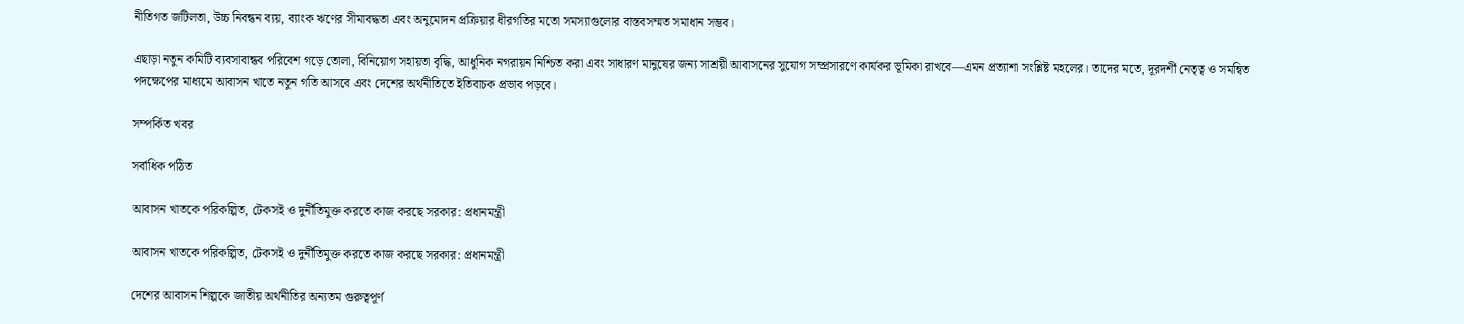নীতিগত জটিলতা, উচ্চ নিবন্ধন ব্যয়, ব্যাংক ঋণের সীমাবদ্ধতা এবং অনুমোদন প্রক্রিয়ার ধীরগতির মতো সমস্যাগুলোর বাস্তবসম্মত সমাধান সম্ভব।

এছাড়া নতুন কমিটি ব্যবসাবান্ধব পরিবেশ গড়ে তোলা, বিনিয়োগ সহায়তা বৃদ্ধি, আধুনিক নগরায়ন নিশ্চিত করা এবং সাধারণ মানুষের জন্য সাশ্রয়ী আবাসনের সুযোগ সম্প্রসারণে কার্যকর ভূমিকা রাখবে—এমন প্রত্যাশা সংশ্লিষ্ট মহলের। তাদের মতে, দূরদর্শী নেতৃত্ব ও সমন্বিত পদক্ষেপের মাধ্যমে আবাসন খাতে নতুন গতি আসবে এবং দেশের অর্থনীতিতে ইতিবাচক প্রভাব পড়বে।

সম্পর্কিত খবর

সর্বাধিক পঠিত

আবাসন খাতকে পরিকল্পিত, টেকসই ও দুর্নীতিমুক্ত করতে কাজ করছে সরকার: প্রধানমন্ত্রী

আবাসন খাতকে পরিকল্পিত, টেকসই ও দুর্নীতিমুক্ত করতে কাজ করছে সরকার: প্রধানমন্ত্রী

দেশের আবাসন শিল্পকে জাতীয় অর্থনীতির অন্যতম গুরুত্বপূর্ণ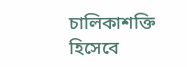চালিকাশক্তি হিসেবে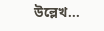উল্লেখ...